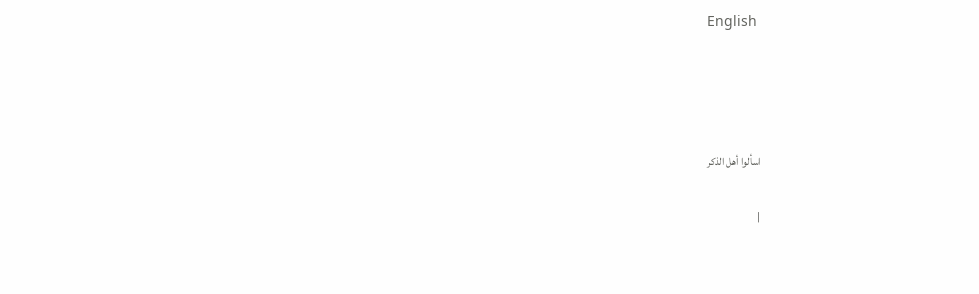English




اسألوا أهل الذكر

|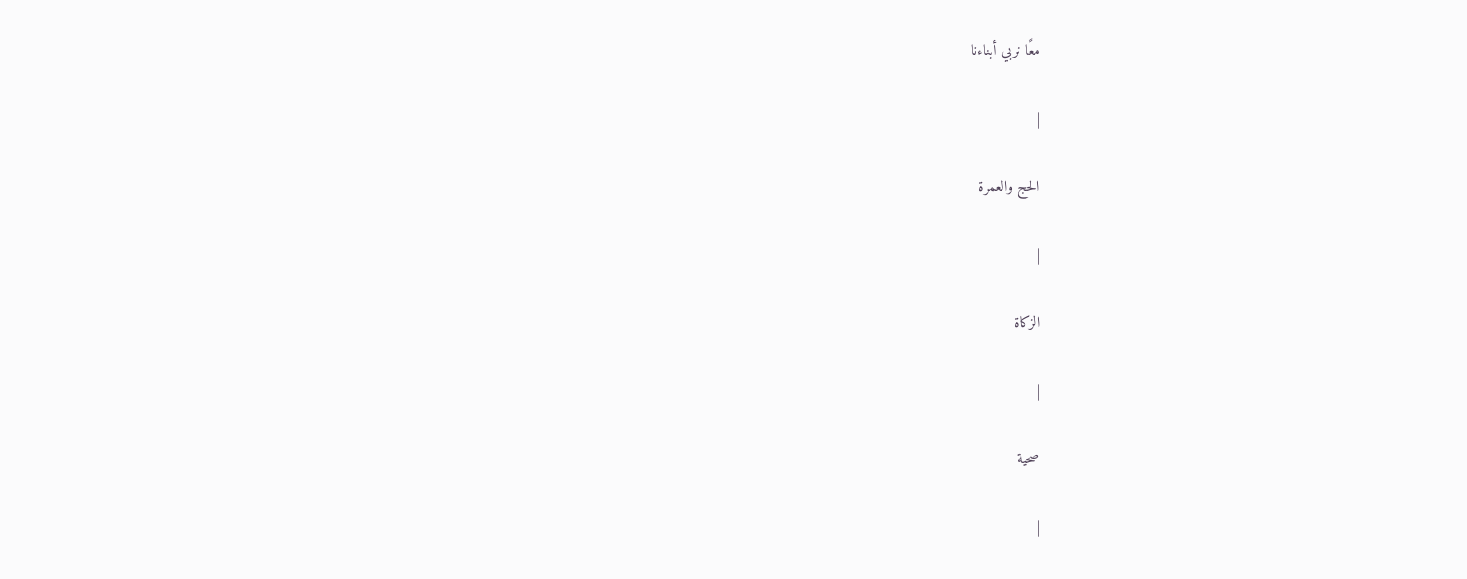معًا نربي أبناءنا

|

الحج والعمرة

|

الزكاة

|

صحية

|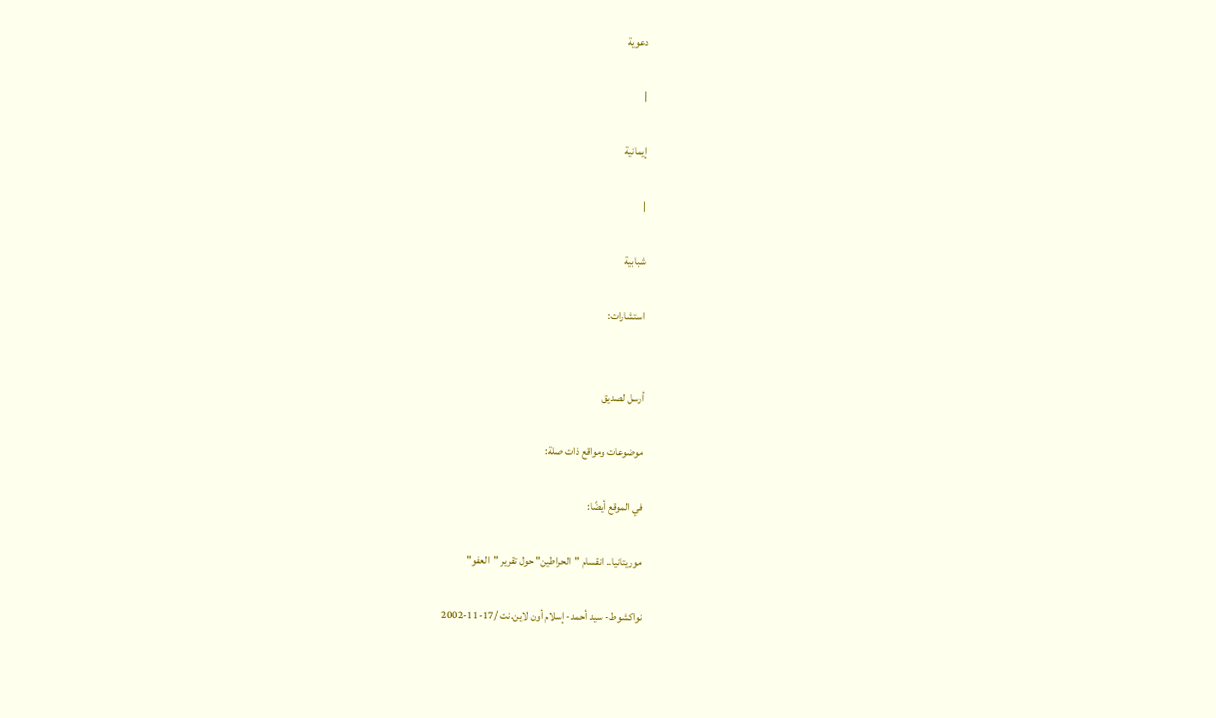دعوية

|

إيمانية

|

شبابية

استشارات:


أرسل لصديق

موضوعات ومواقع ذات صلة:

في الموقع أيضًا:

موريتانيا.. انقسام "الحراطين" حول تقرير "العفو"

نواكشوط- سيد أحمد- إسلام أون لاين.نت /17-11-2002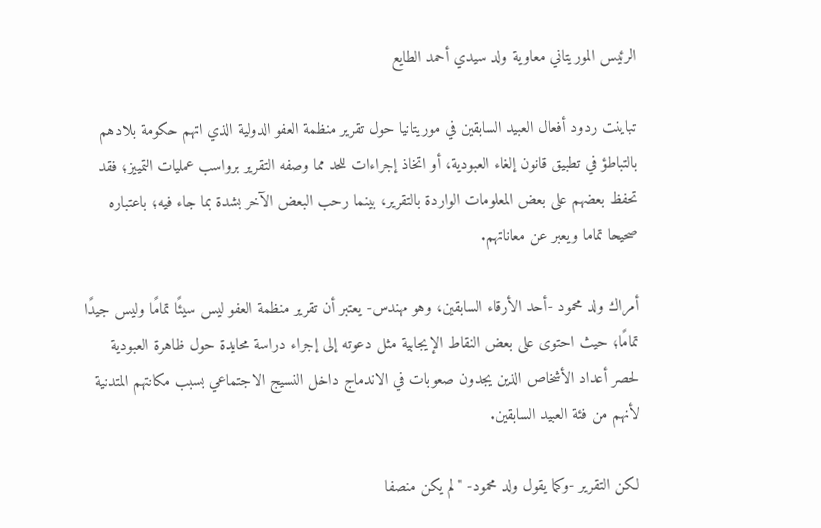الرئيس الموريتاني معاوية ولد سيدي أحمد الطايع

تباينت ردود أفعال العبيد السابقين في موريتانيا حول تقرير منظمة العفو الدولية الذي اتهم حكومة بلادهم بالتباطؤ في تطبيق قانون إلغاء العبودية، أو اتخاذ إجراءات للحد مما وصفه التقرير برواسب عمليات التمييز؛ فقد تحفظ بعضهم على بعض المعلومات الواردة بالتقرير، بينما رحب البعض الآخر بشدة بما جاء فيه؛ باعتباره صحيحا تماما ويعبر عن معاناتهم.

أمراك ولد محمود -أحد الأرقاء السابقين، وهو مهندس- يعتبر أن تقرير منظمة العفو ليس سيئًا تمامًا وليس جيدًا تمامًا؛ حيث احتوى على بعض النقاط الإيجابية مثل دعوته إلى إجراء دراسة محايدة حول ظاهرة العبودية لحصر أعداد الأشخاص الذين يجدون صعوبات في الاندماج داخل النسيج الاجتماعي بسبب مكانتهم المتدنية لأنهم من فئة العبيد السابقين.

لكن التقرير -وكما يقول ولد محمود- "لم يكن منصفا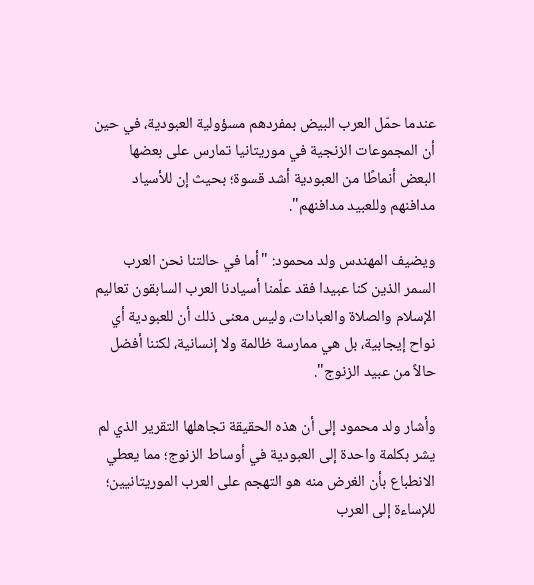عندما حمّل العرب البيض بمفردهم مسؤولية العبودية، في حين أن المجموعات الزنجية في موريتانيا تمارس على بعضها البعض أنماطًا من العبودية أشد قسوة؛ بحيث إن للأسياد مدافنهم وللعبيد مدافنهم".

ويضيف المهندس ولد محمود: "أما في حالتنا نحن العرب السمر الذين كنا عبيدا فقد علّمنا أسيادنا العرب السابقون تعاليم الإسلام والصلاة والعبادات، وليس معنى ذلك أن للعبودية أي نواح إيجابية، بل هي ممارسة ظالمة ولا إنسانية، لكننا أفضل حالاً من عبيد الزنوج".

وأشار ولد محمود إلى أن هذه الحقيقة تجاهلها التقرير الذي لم يشر بكلمة واحدة إلى العبودية في أوساط الزنوج؛ مما يعطي الانطباع بأن الغرض منه هو التهجم على العرب الموريتانيين؛ للإساءة إلى العرب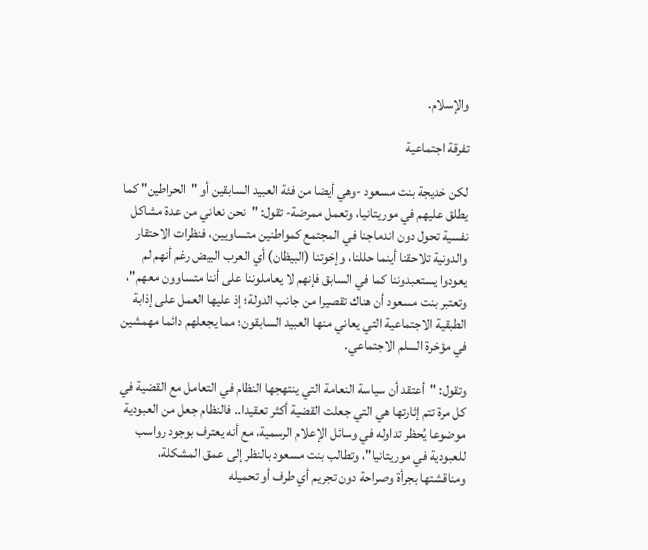والإسلام.

تفرقة اجتماعية

لكن خديجة بنت مسعود -وهي أيضا من فئة العبيد السابقين أو "الحراطين" كما يطلق عليهم في موريتانيا، وتعمل ممرضة- تقول: "نحن نعاني من عدة مشاكل نفسية تحول دون اندماجنا في المجتمع كمواطنين متساويين، فنظرات الاحتقار والدونية تلاحقنا أينما حللنا، وإخوتنا (البيظان) أي العرب البيض رغم أنهم لم يعودوا يستعبدوننا كما في السابق فإنهم لا يعاملوننا على أننا متساوون معهم"، وتعتبر بنت مسعود أن هناك تقصيرا من جانب الدولة؛ إذ عليها العمل على إذابة الطبقية الاجتماعية التي يعاني منها العبيد السابقون؛ مما يجعلهم دائما مهمشين في مؤخرة السلم الاجتماعي.

وتقول: "أعتقد أن سياسة النعامة التي ينتهجها النظام في التعامل مع القضية في كل مرة تتم إثارتها هي التي جعلت القضية أكثر تعقيدا.. فالنظام جعل من العبودية موضوعا يُحظر تداوله في وسائل الإعلام الرسمية، مع أنه يعترف بوجود رواسب للعبودية في موريتانيا"، وتطالب بنت مسعود بالنظر إلى عمق المشكلة، ومناقشتها بجرأة وصراحة دون تجريم أي طرف أو تحميله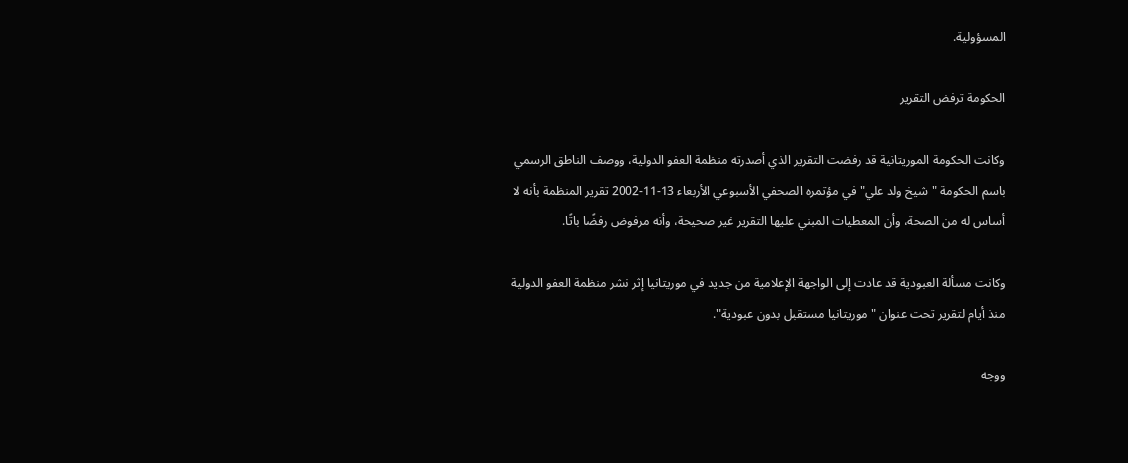المسؤولية.

الحكومة ترفض التقرير

وكانت الحكومة الموريتانية قد رفضت التقرير الذي أصدرته منظمة العفو الدولية، ووصف الناطق الرسمي باسم الحكومة "شيخ ولد علي" في مؤتمره الصحفي الأسبوعي الأربعاء 13-11-2002 تقرير المنظمة بأنه لا أساس له من الصحة، وأن المعطيات المبني عليها التقرير غير صحيحة، وأنه مرفوض رفضًا باتًا.

وكانت مسألة العبودية قد عادت إلى الواجهة الإعلامية من جديد في موريتانيا إثر نشر منظمة العفو الدولية منذ أيام لتقرير تحت عنوان "موريتانيا مستقبل بدون عبودية".

ووجه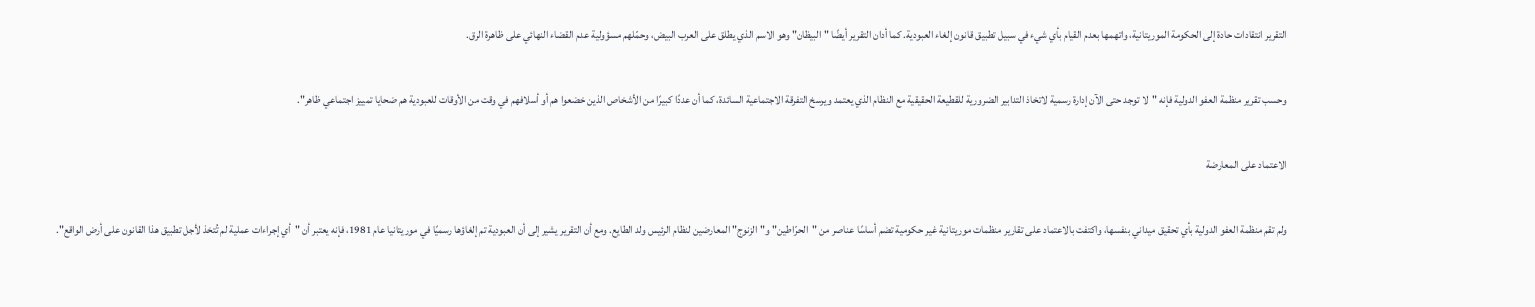التقرير انتقادات حادة إلى الحكومة الموريتانية، واتهمها بعدم القيام بأي شيء في سبيل تطبيق قانون إلغاء العبودية. كما أدان التقرير أيضًا "البيظان" وهو الاسم الذي يطلق على العرب البيض، وحمّلهم مسؤولية عدم القضاء النهائي على ظاهرة الرق.

وحسب تقرير منظمة العفو الدولية فإنه "لا توجد حتى الآن إدارة رسمية لاتخاذ التدابير الضرورية للقطيعة الحقيقية مع النظام الذي يعتمد ويرسخ التفرقة الاجتماعية السائدة، كما أن عددًا كبيرًا من الأشخاص الذين خضعوا هم أو أسلافهم في وقت من الأوقات للعبودية هم ضحايا تمييز اجتماعي ظاهر".

الاعتماد على المعارضة

ولم تقم منظمة العفو الدولية بأي تحقيق ميداني بنفسها، واكتفت بالاعتماد على تقارير منظمات موريتانية غير حكومية تضم أساسًا عناصر من "الحرّاطين" و"الزنوج" المعارضين لنظام الرئيس ولد الطايع. ومع أن التقرير يشير إلى أن العبودية تم إلغاؤها رسميًا في موريتانيا عام 1981، فإنه يعتبر أن "أي إجراءات عملية لم تُتخذ لأجل تطبيق هذا القانون على أرض الواقع".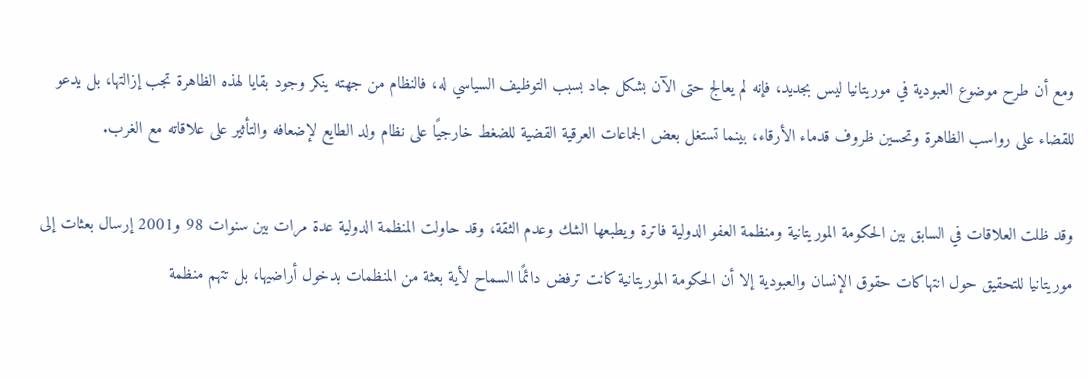ومع أن طرح موضوع العبودية في موريتانيا ليس بجديد، فإنه لم يعالج حتى الآن بشكل جاد بسبب التوظيف السياسي له، فالنظام من جهته ينكر وجود بقايا لهذه الظاهرة تجب إزالتها، بل يدعو للقضاء على رواسب الظاهرة وتحسين ظروف قدماء الأرقاء، بينما تستغل بعض الجماعات العرقية القضية للضغط خارجيًا على نظام ولد الطايع لإضعافه والتأثير على علاقاته مع الغرب.

وقد ظلت العلاقات في السابق بين الحكومة الموريتانية ومنظمة العفو الدولية فاترة ويطبعها الشك وعدم الثقة، وقد حاولت المنظمة الدولية عدة مرات بين سنوات 98 و2001 إرسال بعثات إلى موريتانيا للتحقيق حول انتهاكات حقوق الإنسان والعبودية إلا أن الحكومة الموريتانية كانت ترفض دائمًا السماح لأية بعثة من المنظمات بدخول أراضيها، بل تتهم منظمة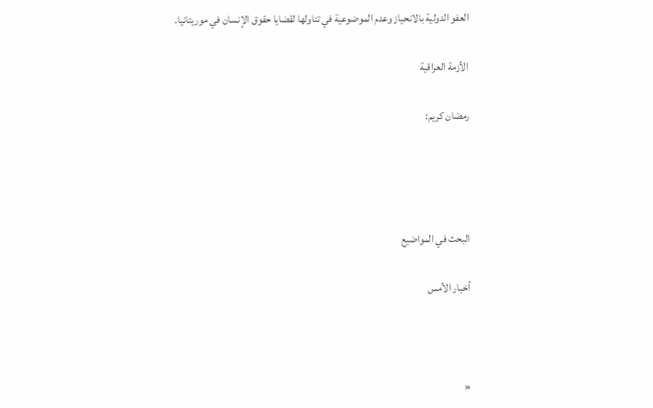العفو الدولية بالانحياز وعدم الموضوعية في تناولها لقضايا حقوق الإنسان في موريتانيا.

الأزمة العراقية

رمضان كريم:




البحث في المواضيع

أخبار الأمس



«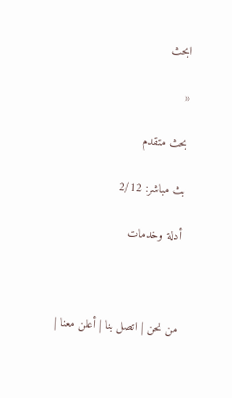ابحث

«

بحث متقدم

بث مباشر: 2/12

أدلة وخدمات



من نحن | اتصل بنا | أعلن معنا |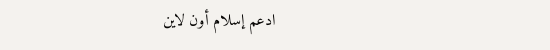ادعم إسلام أون لاين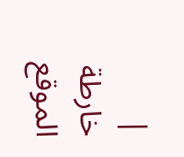| خارطة الموقع